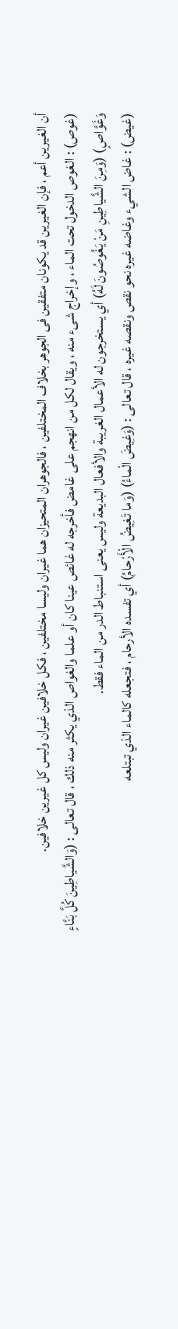أن الغيرين أعم ، فإن الغيرين قد يكونان متفقين فى الجوهر بخلاف المختلفين ، فالجوهران المتحيزان هما غيران وليسا مختلفين ، فكل خلافين غيران وليس كل غيرين خلافين.
(غوص) : الغوص الدخول تحت الماء ، وإخراج شىء منه ، ويقال لكل من انهجم على غامض فأخرجه له غائص عينا كان أو علما والغواص الذي يكثر منه ذلك ، قال تعالى : (وَالشَّياطِينَ كُلَّ بَنَّاءٍ وَغَوَّاصٍ) (وَمِنَ الشَّياطِينِ مَنْ يَغُوصُونَ لَهُ) أي يستخرجون له الأعمال الغريبة والأفعال البديعة وليس يعنى استنباط الدر من الماء فقط.
(غيض) : غاض الشيء وغاضه غيره نحو نقص ونقصه غيره ، قال تعالى : (وَغِيضَ الْماءُ) (وَما تَغِيضُ الْأَرْحامُ) أي تفسده الأرحام ، فتجعله كالماء الذي تبتلعه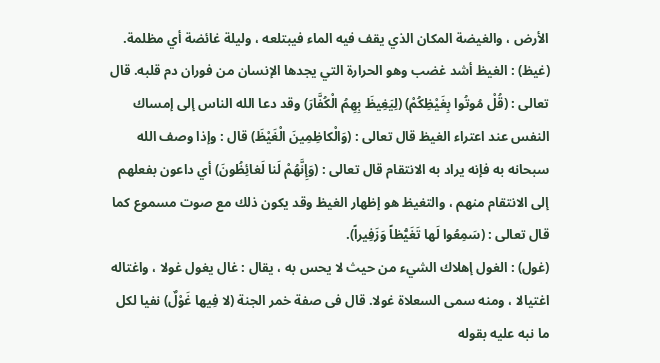الأرض ، والغيضة المكان الذي يقف فيه الماء فيبتلعه ، وليلة غائضة أي مظلمة.
(غيظ) : الغيظ أشد غضب وهو الحرارة التي يجدها الإنسان من فوران دم قلبه. قال تعالى : (قُلْ مُوتُوا بِغَيْظِكُمْ) (لِيَغِيظَ بِهِمُ الْكُفَّارَ) وقد دعا الله الناس إلى إمساك النفس عند اعتراء الغيظ قال تعالى : (وَالْكاظِمِينَ الْغَيْظَ) قال : وإذا وصف الله سبحانه به فإنه يراد به الانتقام قال تعالى : (وَإِنَّهُمْ لَنا لَغائِظُونَ) أي داعون بفعلهم إلى الانتقام منهم ، والتغيظ هو إظهار الغيظ وقد يكون ذلك مع صوت مسموع كما قال تعالى : (سَمِعُوا لَها تَغَيُّظاً وَزَفِيراً).
(غول) : الغول إهلاك الشيء من حيث لا يحس به ، يقال : غال يغول غولا ، واغتاله اغتيالا ، ومنه سمى السعلاة غولا. قال فى صفة خمر الجنة (لا فِيها غَوْلٌ) نفيا لكل ما نبه عليه بقوله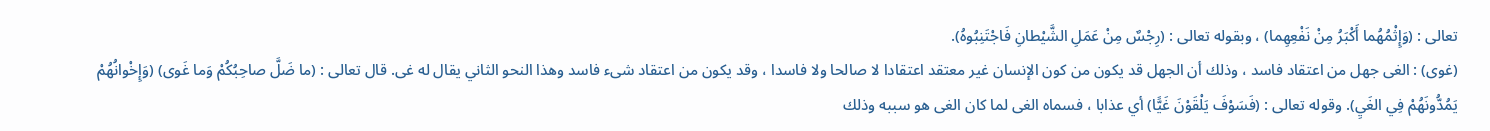تعالى : (وَإِثْمُهُما أَكْبَرُ مِنْ نَفْعِهِما) ، وبقوله تعالى : (رِجْسٌ مِنْ عَمَلِ الشَّيْطانِ فَاجْتَنِبُوهُ).
(غوى) : الغى جهل من اعتقاد فاسد ، وذلك أن الجهل قد يكون من كون الإنسان غير معتقد اعتقادا لا صالحا ولا فاسدا ، وقد يكون من اعتقاد شىء فاسد وهذا النحو الثاني يقال له غى. قال تعالى : (ما ضَلَّ صاحِبُكُمْ وَما غَوى) (وَإِخْوانُهُمْ يَمُدُّونَهُمْ فِي الغَيِ). وقوله تعالى : (فَسَوْفَ يَلْقَوْنَ غَيًّا) أي عذابا ، فسماه الغى لما كان الغى هو سببه وذلك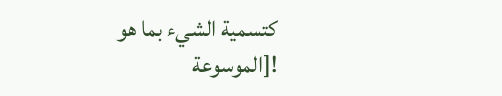كتسمية الشيء بما هو
![الموسوعة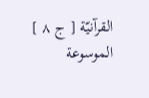القرآنيّة [ ج ٨ ] الموسوعة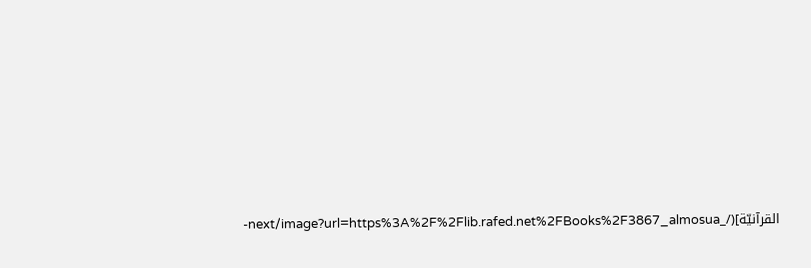القرآنيّة](/_next/image?url=https%3A%2F%2Flib.rafed.net%2FBooks%2F3867_almosua-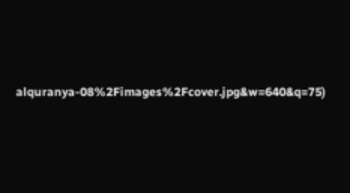alquranya-08%2Fimages%2Fcover.jpg&w=640&q=75)